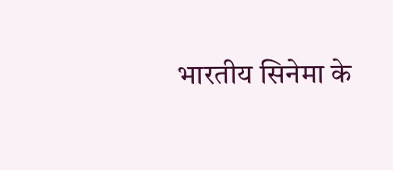भारतीय सिनेमा के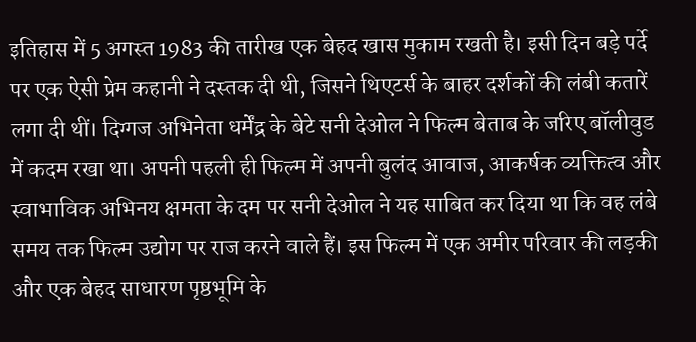इतिहास में 5 अगस्त 1983 की तारीख एक बेहद खास मुकाम रखती है। इसी दिन बड़े पर्दे पर एक ऐसी प्रेम कहानी ने दस्तक दी थी, जिसने थिएटर्स के बाहर दर्शकों की लंबी कतारें लगा दी थीं। दिग्गज अभिनेता धर्मेंद्र के बेटे सनी देओल ने फिल्म बेताब के जरिए बॉलीवुड में कदम रखा था। अपनी पहली ही फिल्म में अपनी बुलंद आवाज, आकर्षक व्यक्तित्व और स्वाभाविक अभिनय क्षमता के दम पर सनी देओल ने यह साबित कर दिया था कि वह लंबे समय तक फिल्म उद्योग पर राज करने वाले हैं। इस फिल्म में एक अमीर परिवार की लड़की और एक बेहद साधारण पृष्ठभूमि के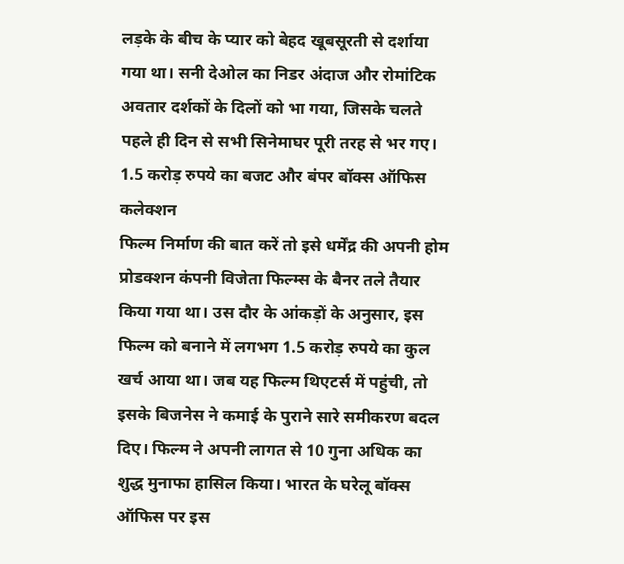लड़के के बीच के प्यार को बेहद खूबसूरती से दर्शाया गया था। सनी देओल का निडर अंदाज और रोमांटिक अवतार दर्शकों के दिलों को भा गया, जिसके चलते पहले ही दिन से सभी सिनेमाघर पूरी तरह से भर गए।
1.5 करोड़ रुपये का बजट और बंपर बॉक्स ऑफिस कलेक्शन
फिल्म निर्माण की बात करें तो इसे धर्मेंद्र की अपनी होम प्रोडक्शन कंपनी विजेता फिल्म्स के बैनर तले तैयार किया गया था। उस दौर के आंकड़ों के अनुसार, इस फिल्म को बनाने में लगभग 1.5 करोड़ रुपये का कुल खर्च आया था। जब यह फिल्म थिएटर्स में पहुंची, तो इसके बिजनेस ने कमाई के पुराने सारे समीकरण बदल दिए। फिल्म ने अपनी लागत से 10 गुना अधिक का शुद्ध मुनाफा हासिल किया। भारत के घरेलू बॉक्स ऑफिस पर इस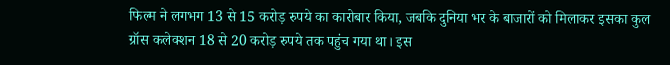फिल्म ने लगभग 13 से 15 करोड़ रुपये का कारोबार किया, जबकि दुनिया भर के बाजारों को मिलाकर इसका कुल ग्रॉस कलेक्शन 18 से 20 करोड़ रुपये तक पहुंच गया था। इस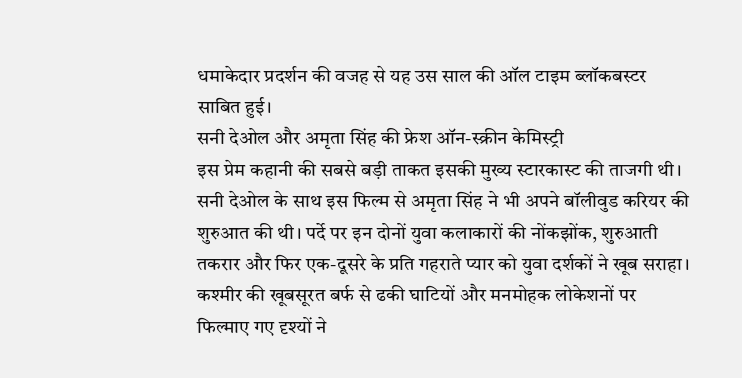धमाकेदार प्रदर्शन की वजह से यह उस साल की ऑल टाइम ब्लॉकबस्टर साबित हुई।
सनी देओल और अमृता सिंह की फ्रेश ऑन-स्क्रीन केमिस्ट्री
इस प्रेम कहानी की सबसे बड़ी ताकत इसकी मुख्य स्टारकास्ट की ताजगी थी। सनी देओल के साथ इस फिल्म से अमृता सिंह ने भी अपने बॉलीवुड करियर की शुरुआत की थी। पर्दे पर इन दोनों युवा कलाकारों की नोंकझोंक, शुरुआती तकरार और फिर एक-दूसरे के प्रति गहराते प्यार को युवा दर्शकों ने खूब सराहा। कश्मीर की खूबसूरत बर्फ से ढकी घाटियों और मनमोहक लोकेशनों पर फिल्माए गए दृश्यों ने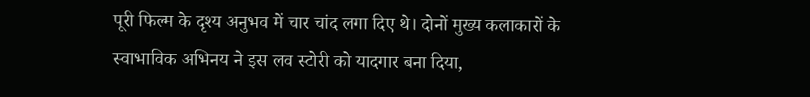पूरी फिल्म के दृश्य अनुभव में चार चांद लगा दिए थे। दोनों मुख्य कलाकारों के स्वाभाविक अभिनय ने इस लव स्टोरी को यादगार बना दिया,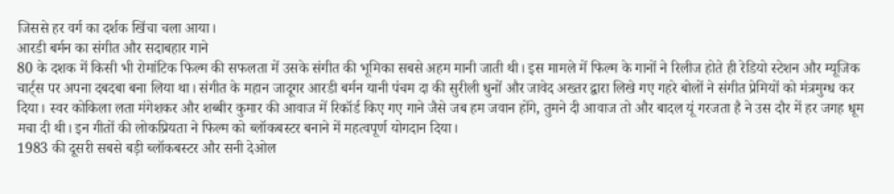जिससे हर वर्ग का दर्शक खिंचा चला आया।
आरडी बर्मन का संगीत और सदाबहार गाने
80 के दशक में किसी भी रोमांटिक फिल्म की सफलता में उसके संगीत की भूमिका सबसे अहम मानी जाती थी। इस मामले में फिल्म के गानों ने रिलीज होते ही रेडियो स्टेशन और म्यूजिक चार्ट्स पर अपना दबदबा बना लिया था। संगीत के महान जादूगर आरडी बर्मन यानी पंचम दा की सुरीली धुनों और जावेद अख्तर द्वारा लिखे गए गहरे बोलों ने संगीत प्रेमियों को मंत्रमुग्ध कर दिया। स्वर कोकिला लता मंगेशकर और शब्बीर कुमार की आवाज में रिकॉर्ड किए गए गाने जैसे जब हम जवान होंगे, तुमने दी आवाज तो और बादल यूं गरजता है ने उस दौर में हर जगह धूम मचा दी थी। इन गीतों की लोकप्रियता ने फिल्म को ब्लॉकबस्टर बनाने में महत्वपूर्ण योगदान दिया।
1983 की दूसरी सबसे बड़ी ब्लॉकबस्टर और सनी देओल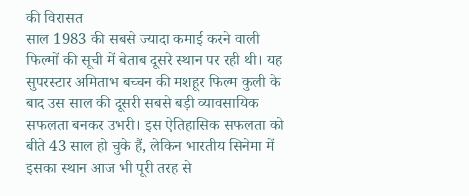की विरासत
साल 1983 की सबसे ज्यादा कमाई करने वाली फिल्मों की सूची में बेताब दूसरे स्थान पर रही थी। यह सुपरस्टार अमिताभ बच्चन की मशहूर फिल्म कुली के बाद उस साल की दूसरी सबसे बड़ी व्यावसायिक सफलता बनकर उभरी। इस ऐतिहासिक सफलता को बीते 43 साल हो चुके हैं, लेकिन भारतीय सिनेमा में इसका स्थान आज भी पूरी तरह से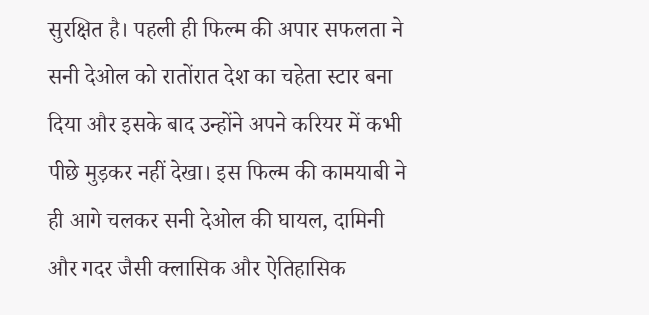सुरक्षित है। पहली ही फिल्म की अपार सफलता ने सनी देओल को रातोंरात देश का चहेता स्टार बना दिया और इसके बाद उन्होंने अपने करियर में कभी पीछे मुड़कर नहीं देखा। इस फिल्म की कामयाबी ने ही आगे चलकर सनी देओल की घायल, दामिनी और गदर जैसी क्लासिक और ऐतिहासिक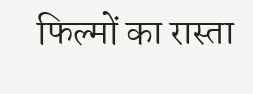फिल्मों का रास्ता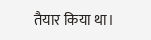तैयार किया था।